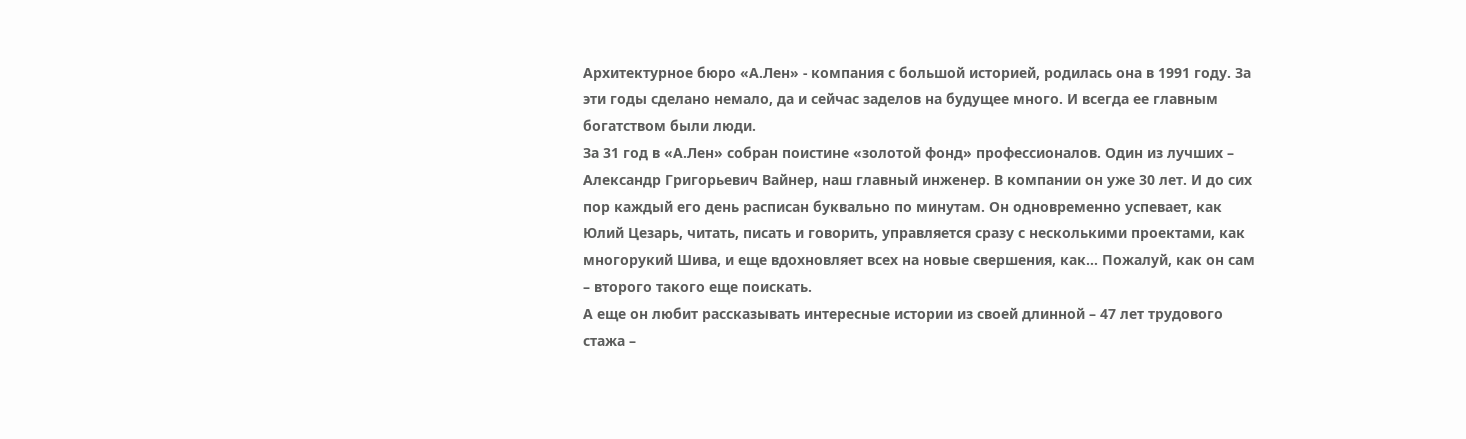Архитектурное бюро «А.Лен» - компания с большой историей, родилась она в 1991 году. За эти годы сделано немало, да и сейчас заделов на будущее много. И всегда ее главным богатством были люди.
За 31 год в «А.Лен» собран поистине «золотой фонд» профессионалов. Один из лучших – Александр Григорьевич Вайнер, наш главный инженер. В компании он уже 30 лет. И до сих пор каждый его день расписан буквально по минутам. Он одновременно успевает, как Юлий Цезарь, читать, писать и говорить, управляется сразу с несколькими проектами, как многорукий Шива, и еще вдохновляет всех на новые свершения, как… Пожалуй, как он сам – второго такого еще поискать.
А еще он любит рассказывать интересные истории из своей длинной – 47 лет трудового стажа –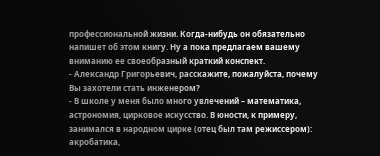профессиональной жизни. Когда-нибудь он обязательно напишет об этом книгу. Ну а пока предлагаем вашему вниманию ее своеобразный краткий конспект.
- Александр Григорьевич, расскажите, пожалуйста, почему Вы захотели стать инженером?
- В школе у меня было много увлечений – математика, астрономия, цирковое искусство. В юности, к примеру, занимался в народном цирке (отец был там режиссером): акробатика,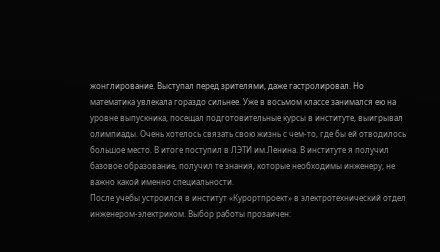жонглирование. Выступал перед зрителями, даже гастролировал. Но математика увлекала гораздо сильнее. Уже в восьмом классе занимался ею на уровне выпускника, посещал подготовительные курсы в институте, выигрывал олимпиады. Очень хотелось связать свою жизнь с чем-то, где бы ей отводилось большое место. В итоге поступил в ЛЭТИ им.Ленина. В институте я получил базовое образование, получил те знания, которые необходимы инженеру, не важно какой именно специальности.
После учебы устроился в институт «Курортпроект» в электротехнический отдел инженером-электриком. Выбор работы прозаичен: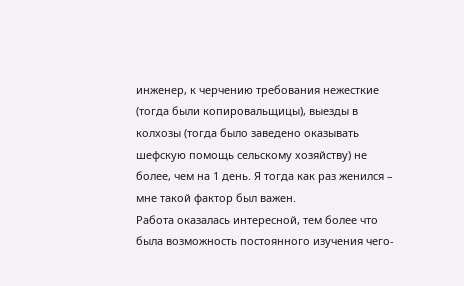инженер, к черчению требования нежесткие (тогда были копировальщицы), выезды в колхозы (тогда было заведено оказывать шефскую помощь сельскому хозяйству) не более, чем на 1 день. Я тогда как раз женился – мне такой фактор был важен.
Работа оказалась интересной, тем более что была возможность постоянного изучения чего-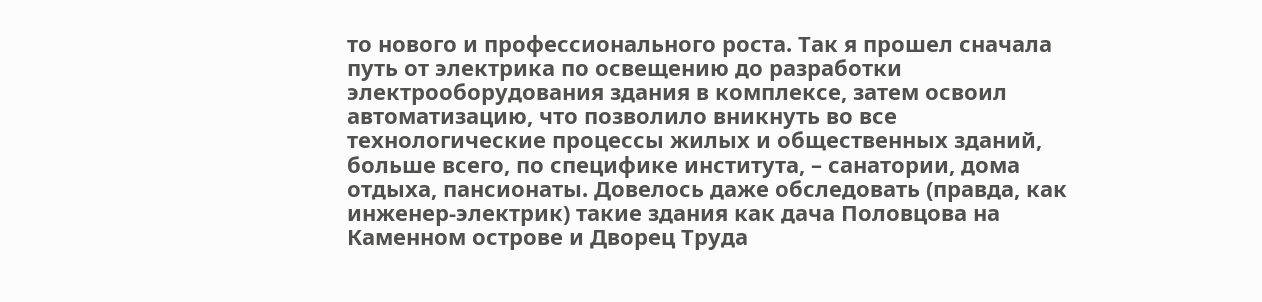то нового и профессионального роста. Так я прошел сначала путь от электрика по освещению до разработки электрооборудования здания в комплексе, затем освоил автоматизацию, что позволило вникнуть во все технологические процессы жилых и общественных зданий, больше всего, по специфике института, – санатории, дома отдыха, пансионаты. Довелось даже обследовать (правда, как инженер-электрик) такие здания как дача Половцова на Каменном острове и Дворец Труда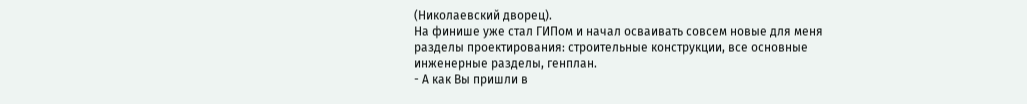(Николаевский дворец).
На финише уже стал ГИПом и начал осваивать совсем новые для меня разделы проектирования: строительные конструкции, все основные инженерные разделы, генплан.
- А как Вы пришли в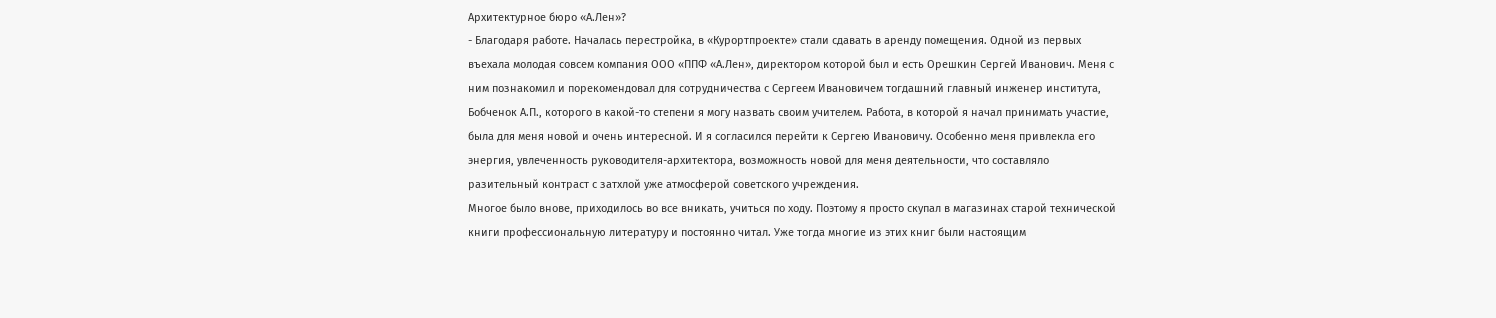Архитектурное бюро «А.Лен»?
- Благодаря работе. Началась перестройка, в «Курортпроекте» стали сдавать в аренду помещения. Одной из первых въехала молодая совсем компания ООО «ППФ «А.Лен», директором которой был и есть Орешкин Сергей Иванович. Меня с ним познакомил и порекомендовал для сотрудничества с Сергеем Ивановичем тогдашний главный инженер института, Бобченок А.П., которого в какой-то степени я могу назвать своим учителем. Работа, в которой я начал принимать участие, была для меня новой и очень интересной. И я согласился перейти к Сергею Ивановичу. Особенно меня привлекла его энергия, увлеченность руководителя-архитектора, возможность новой для меня деятельности, что составляло разительный контраст с затхлой уже атмосферой советского учреждения.
Многое было внове, приходилось во все вникать, учиться по ходу. Поэтому я просто скупал в магазинах старой технической книги профессиональную литературу и постоянно читал. Уже тогда многие из этих книг были настоящим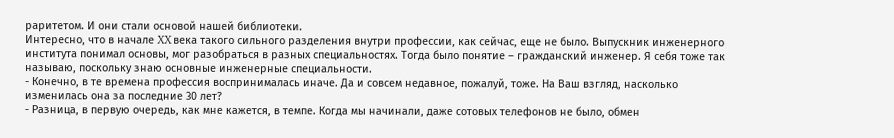раритетом. И они стали основой нашей библиотеки.
Интересно, что в начале XX века такого сильного разделения внутри профессии, как сейчас, еще не было. Выпускник инженерного института понимал основы, мог разобраться в разных специальностях. Тогда было понятие – гражданский инженер. Я себя тоже так называю, поскольку знаю основные инженерные специальности.
- Конечно, в те времена профессия воспринималась иначе. Да и совсем недавное, пожалуй, тоже. На Ваш взгляд, насколько изменилась она за последние 30 лет?
- Разница, в первую очередь, как мне кажется, в темпе. Когда мы начинали, даже сотовых телефонов не было, обмен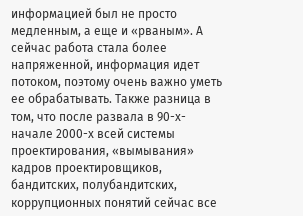информацией был не просто медленным, а еще и «рваным». А сейчас работа стала более напряженной, информация идет потоком, поэтому очень важно уметь ее обрабатывать. Также разница в том, что после развала в 90-х-начале 2000-х всей системы проектирования, «вымывания» кадров проектировщиков, бандитских, полубандитских, коррупционных понятий сейчас все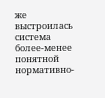же выстроилась система более-менее понятной нормативно-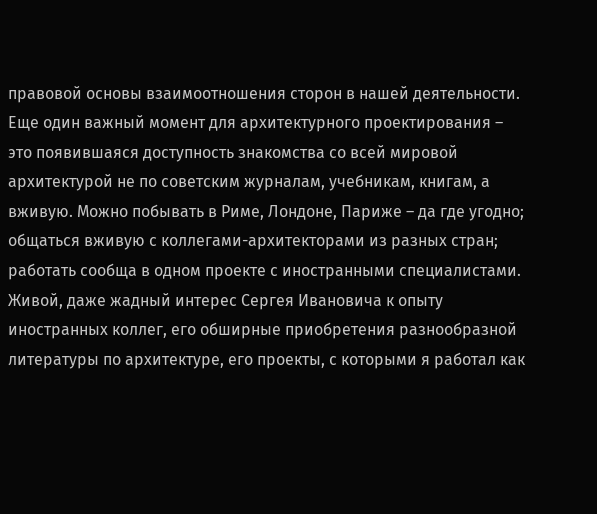правовой основы взаимоотношения сторон в нашей деятельности. Еще один важный момент для архитектурного проектирования – это появившаяся доступность знакомства со всей мировой архитектурой не по советским журналам, учебникам, книгам, а вживую. Можно побывать в Риме, Лондоне, Париже – да где угодно; общаться вживую с коллегами-архитекторами из разных стран; работать сообща в одном проекте с иностранными специалистами. Живой, даже жадный интерес Сергея Ивановича к опыту иностранных коллег, его обширные приобретения разнообразной литературы по архитектуре, его проекты, с которыми я работал как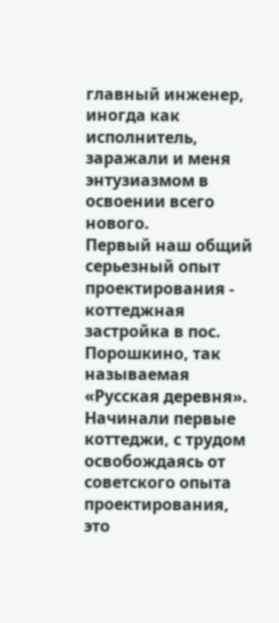главный инженер, иногда как исполнитель, заражали и меня энтузиазмом в освоении всего нового.
Первый наш общий серьезный опыт проектирования - коттеджная застройка в пос. Порошкино, так называемая «Русская деревня». Начинали первые коттеджи, с трудом освобождаясь от советского опыта проектирования, это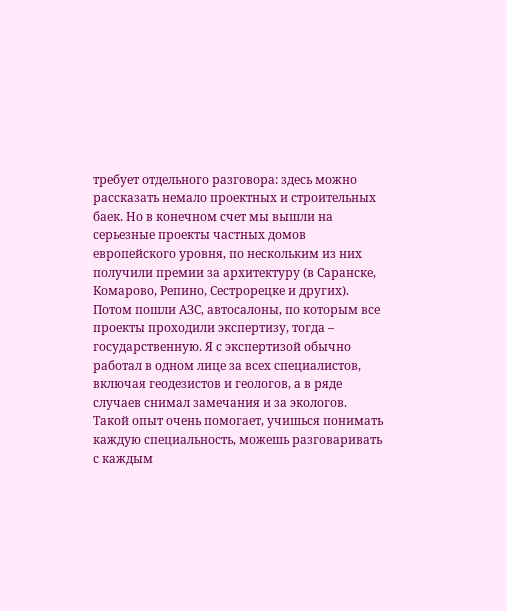требует отдельного разговора: здесь можно рассказать немало проектных и строительных баек. Но в конечном счет мы вышли на
серьезные проекты частных домов европейского уровня, по нескольким из них получили премии за архитектуру (в Саранске, Комарово, Репино, Сестрорецке и других).
Потом пошли АЗС, автосалоны, по которым все проекты проходили экспертизу, тогда – государственную. Я с экспертизой обычно работал в одном лице за всех специалистов, включая геодезистов и геологов, а в ряде случаев снимал замечания и за экологов. Такой опыт очень помогает, учишься понимать каждую специальность, можешь разговаривать с каждым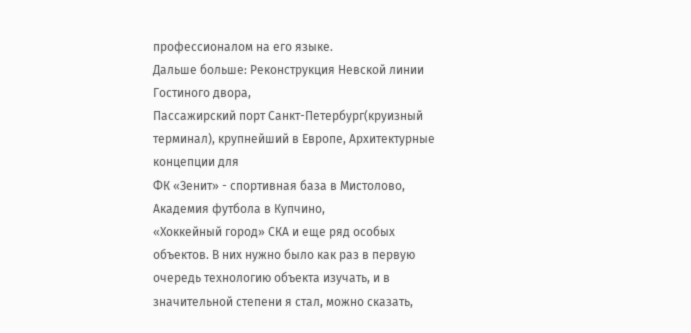профессионалом на его языке.
Дальше больше: Реконструкция Невской линии Гостиного двора,
Пассажирский порт Санкт-Петербург(круизный терминал), крупнейший в Европе, Архитектурные концепции для
ФК «Зенит» - спортивная база в Мистолово, Академия футбола в Купчино,
«Хоккейный город» СКА и еще ряд особых объектов. В них нужно было как раз в первую очередь технологию объекта изучать, и в значительной степени я стал, можно сказать,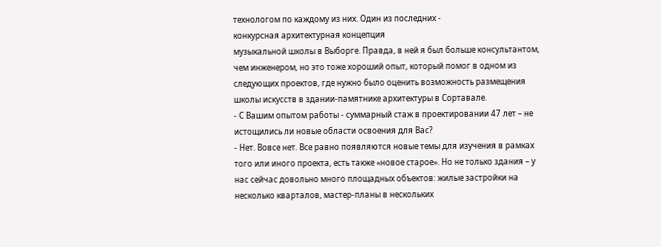технологом по каждому из них. Один из последних -
конкурсная архитектурная концепция
музыкальной школы в Выборге. Правда, в ней я был больше консультантом, чем инженером, но это тоже хороший опыт, который помог в одном из следующих проектов, где нужно было оценить возможность размещения школы искусств в здании-памятнике архитектуры в Сортавале.
- С Вашим опытом работы - суммарный стаж в проектировании 47 лет – не истощились ли новые области освоения для Вас?
- Нет. Вовсе нет. Все равно появляются новые темы для изучения в рамках того или иного проекта, есть также «новое старое». Но не только здания – у нас сейчас довольно много площадных объектов: жилые застройки на несколько кварталов, мастер-планы в нескольких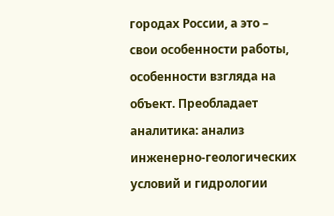городах России, а это – свои особенности работы, особенности взгляда на объект. Преобладает аналитика: анализ инженерно-геологических условий и гидрологии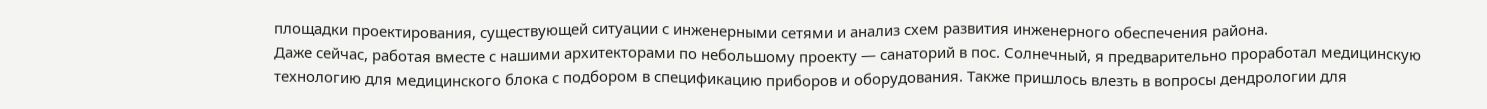площадки проектирования, существующей ситуации с инженерными сетями и анализ схем развития инженерного обеспечения района.
Даже сейчас, работая вместе с нашими архитекторами по небольшому проекту — санаторий в пос. Солнечный, я предварительно проработал медицинскую технологию для медицинского блока с подбором в спецификацию приборов и оборудования. Также пришлось влезть в вопросы дендрологии для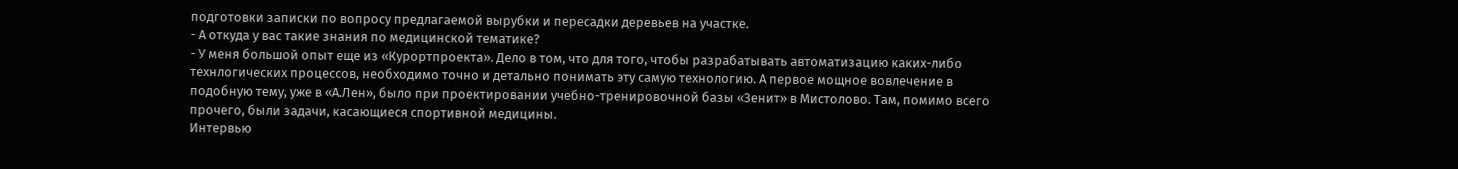подготовки записки по вопросу предлагаемой вырубки и пересадки деревьев на участке.
- А откуда у вас такие знания по медицинской тематике?
- У меня большой опыт еще из «Курортпроекта». Дело в том, что для того, чтобы разрабатывать автоматизацию каких-либо технлогических процессов, необходимо точно и детально понимать эту самую технологию. А первое мощное вовлечение в подобную тему, уже в «А.Лен», было при проектировании учебно-тренировочной базы «Зенит» в Мистолово. Там, помимо всего прочего, были задачи, касающиеся спортивной медицины.
Интервью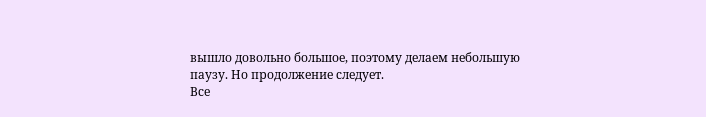вышло довольно большое, поэтому делаем небольшую паузу. Но продолжение следует.
Все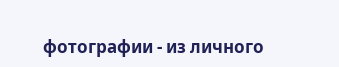фотографии - из личного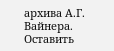архива А.Г. Вайнера.
Оставить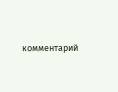комментарий